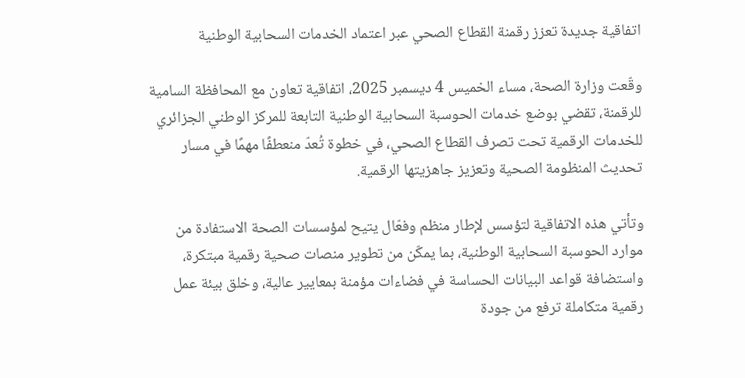اتفاقية جديدة تعزز رقمنة القطاع الصحي عبر اعتماد الخدمات السحابية الوطنية

وقّعت وزارة الصحة، مساء الخميس 4 ديسمبر 2025، اتفاقية تعاون مع المحافظة السامية للرقمنة، تقضي بوضع خدمات الحوسبة السحابية الوطنية التابعة للمركز الوطني الجزائري للخدمات الرقمية تحت تصرف القطاع الصحي، في خطوة تُعدّ منعطفًا مهمًا في مسار تحديث المنظومة الصحية وتعزيز جاهزيتها الرقمية.

وتأتي هذه الاتفاقية لتؤسس لإطار منظم وفعّال يتيح لمؤسسات الصحة الاستفادة من موارد الحوسبة السحابية الوطنية، بما يمكّن من تطوير منصات صحية رقمية مبتكرة، واستضافة قواعد البيانات الحساسة في فضاءات مؤمنة بمعايير عالية، وخلق بيئة عمل رقمية متكاملة ترفع من جودة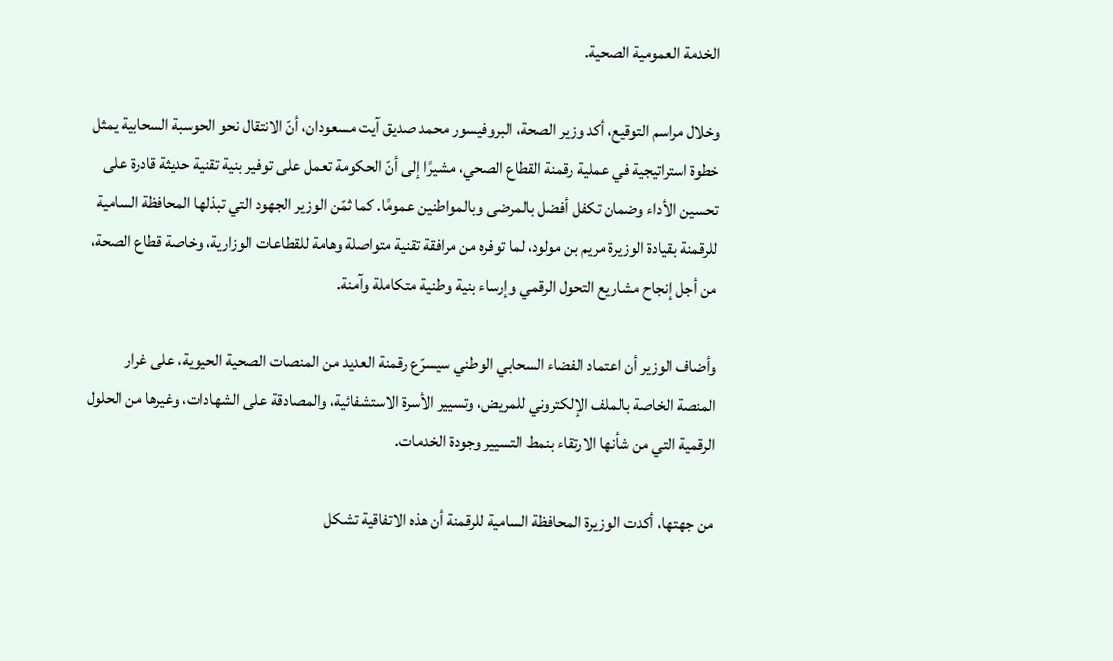الخدمة العمومية الصحية.

وخلال مراسم التوقيع، أكد وزير الصحة، البروفيسور محمد صديق آيت مسعودان، أنّ الانتقال نحو الحوسبة السحابية يمثل خطوة استراتيجية في عملية رقمنة القطاع الصحي، مشيرًا إلى أنّ الحكومة تعمل على توفير بنية تقنية حديثة قادرة على تحسين الأداء وضمان تكفل أفضل بالمرضى وبالمواطنين عمومًا. كما ثمّن الوزير الجهود التي تبذلها المحافظة السامية للرقمنة بقيادة الوزيرة مريم بن مولود، لما توفره من مرافقة تقنية متواصلة وهامة للقطاعات الوزارية، وخاصة قطاع الصحة، من أجل إنجاح مشاريع التحول الرقمي وإرساء بنية وطنية متكاملة وآمنة.

وأضاف الوزير أن اعتماد الفضاء السحابي الوطني سيسرّع رقمنة العديد من المنصات الصحية الحيوية، على غرار المنصة الخاصة بالملف الإلكتروني للمريض، وتسيير الأسرة الاستشفائية، والمصادقة على الشهادات، وغيرها من الحلول الرقمية التي من شأنها الارتقاء بنمط التسيير وجودة الخدمات.

من جهتها، أكدت الوزيرة المحافظة السامية للرقمنة أن هذه الاتفاقية تشكل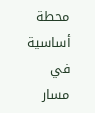محطة أساسية في مسار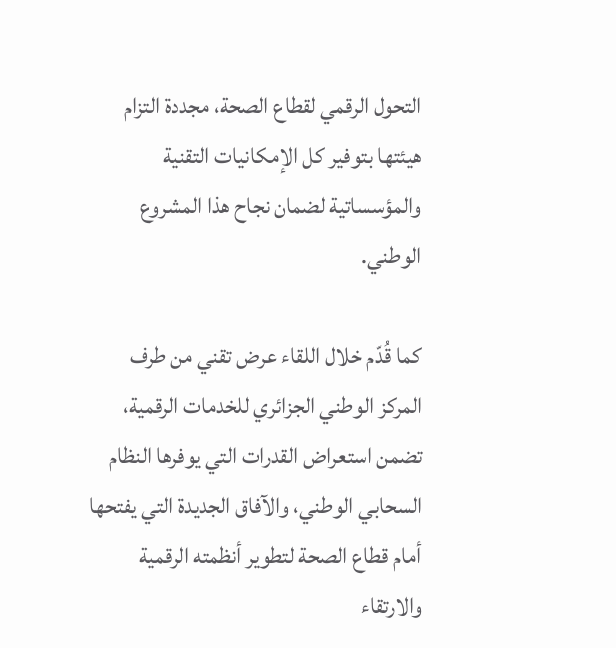التحول الرقمي لقطاع الصحة، مجددة التزام هيئتها بتوفير كل الإمكانيات التقنية والمؤسساتية لضمان نجاح هذا المشروع الوطني.

كما قُدّم خلال اللقاء عرض تقني من طرف المركز الوطني الجزائري للخدمات الرقمية، تضمن استعراض القدرات التي يوفرها النظام السحابي الوطني، والآفاق الجديدة التي يفتحها أمام قطاع الصحة لتطوير أنظمته الرقمية والارتقاء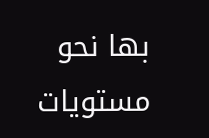بها نحو مستويات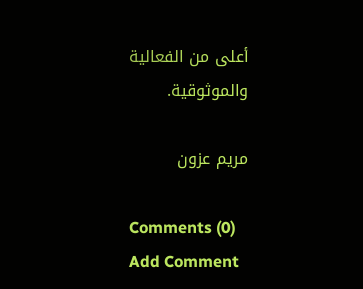أعلى من الفعالية والموثوقية.

مريم عزون

Comments (0)
Add Comment